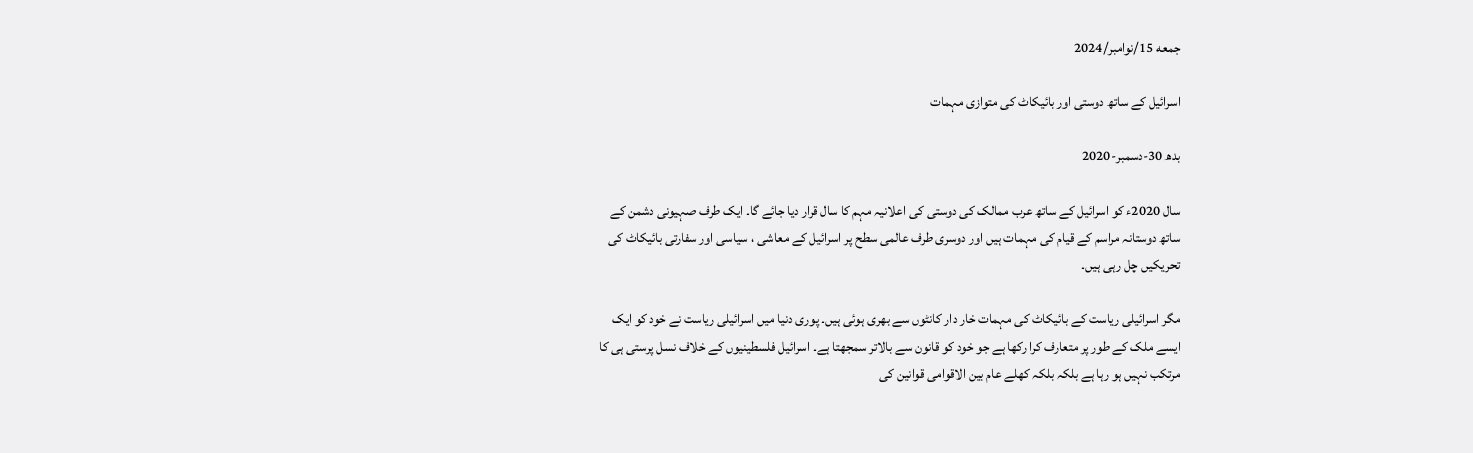جمعه 15/نوامبر/2024

اسرائیل کے ساتھ دوستی اور بائیکاٹ کی متوازی مہمات

بدھ 30-دسمبر-2020

سال 2020ء کو اسرائیل کے ساتھ عرب ممالک کی دوستی کی اعلانیہ مہم کا سال قرار دیا جائے گا۔ ایک طرف صہیونی دشمن کے ساتھ دوستانہ مراسم کے قیام کی مہمات ہیں اور دوسری طرف عالمی سطح پر اسرائیل کے معاشی ، سیاسی اور سفارتی بائیکاٹ کی تحریکیں چل رہی ہیں۔

مگر اسرائیلی ریاست کے بائیکاٹ کی مہمات خار دار کانٹوں سے بھری ہوئی ہیں۔ پوری دنیا میں اسرائیلی ریاست نے خود کو ایک ایسے ملک کے طور پر متعارف کرا رکھا ہے جو خود کو قانون سے بالاتر سمجھتا ہے۔ اسرائیل فلسطینیوں کے خلاف نسل پرستی ہی کا مرتکب نہیں ہو رہا ہے بلکہ بلکہ کھلے عام بین الاقوامی قوانین کی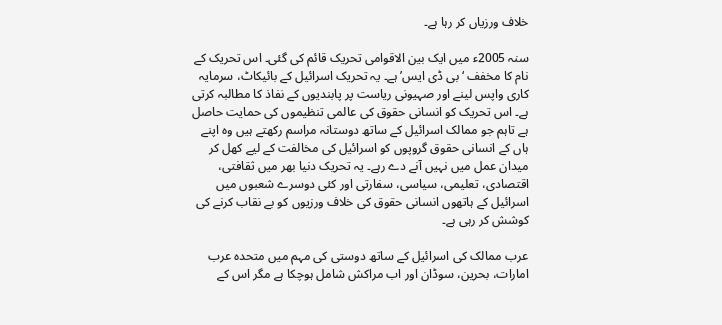خلاف ورزیاں کر رہا ہے۔

سنہ 2005ء میں ایک بین الاقوامی تحریک قائم کی گئی۔ اس تحریک کے نام کا مخفف ‘بی ڈی ایس’ ہے۔ یہ تحریک اسرائیل کے بائیکاٹ، سرمایہ کاری واپس لینے اور صہیونی ریاست پر پابندیوں کے نفاذ کا مطالبہ کرتی ہے۔ اس تحریک کو انسانی حقوق کی عالمی تنظیموں کی حمایت حاصل ہے تاہم جو ممالک اسرائیل کے ساتھ دوستانہ مراسم رکھتے ہیں وہ اپنے ہاں کے انسانی حقوق گروپوں کو اسرائیل کی مخالفت کے لیے کھل کر میدان عمل میں نہیں آنے دے رہے۔ یہ تحریک دنیا بھر میں ثقافتی، اقتصادی، تعلیمی، سیاسی، سفارتی اور کئی دوسرے شعبوں میں اسرائیل کے ہاتھوں انسانی حقوق کی خلاف ورزیوں کو بے نقاب کرنے کی کوشش کر رہی ہے۔

عرب ممالک کی اسرائیل کے ساتھ دوستی کی مہم میں متحدہ عرب امارات، بحرین، سوڈان اور اب مراکش شامل ہوچکا ہے مگر اس کے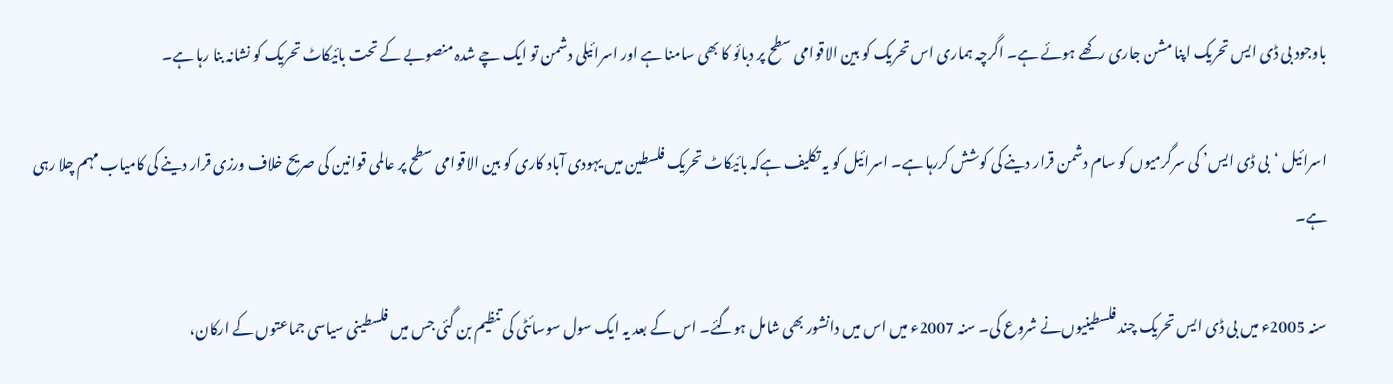باوجود بی ڈی ایس تحریک اپنا مشن جاری رکھے ہوئے ہے۔ اگرچہ ہماری اس تحریک کو بین الاقوامی سطح پر دبائو کا بھی سامنا ہے اور اسرائیلی دشمن تو ایک چے شدہ منصوبے کے تحت بائیکاٹ تحریک کو نشانہ بنا رہا ہے۔

اسرائیل ‘بی ڈی ایس’ کی سرگرمیوں کو سام دشمن قرار دینے کی کوشش کررہا ہے۔ اسرائیل کو یہ تکلیف ہےکہ بائیکاٹ تحریک فلسطین میں یہودی آباد کاری کو بین الاقوامی سطح پر عالمی قوانین کی صریح خلاف ورزی قرار دینے کی کامیاب مہم چلا رہی ہے۔

سنہ 2005ء میں بی ڈی ایس تحریک چند فلسطینیوں‌نے شروع کی۔ سنہ 2007ء میں اس میں دانشور بھی شامل ہوگئے۔ اس کے بعد یہ ایک سول سوسائٹی کی تنظیم بن گئی جس میں فلسطینی سیاسی جماعتوں کے ارکان،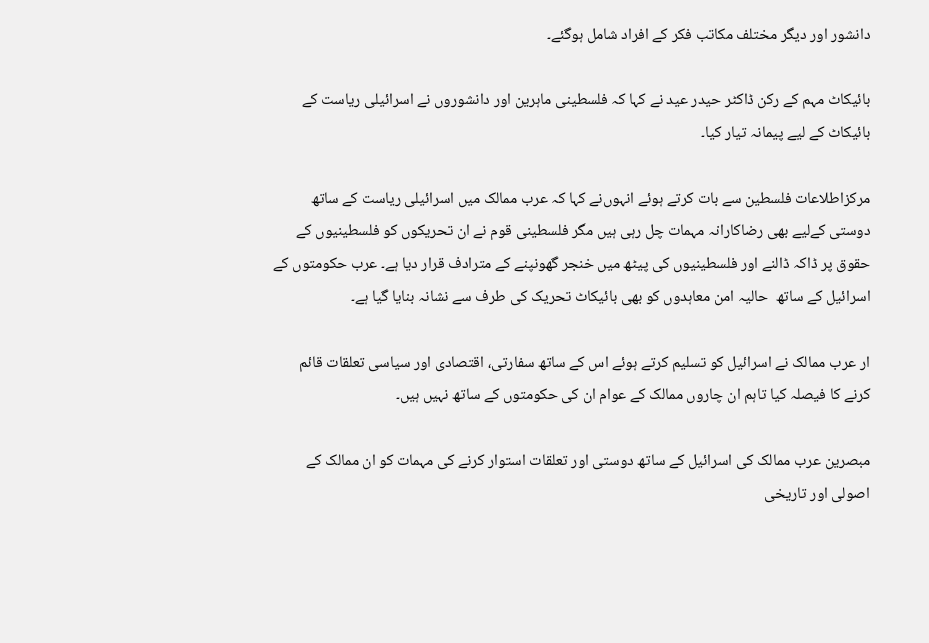دانشور اور دیگر مختلف مکاتب فکر کے افراد شامل ہوگئے۔

بائیکاٹ مہم کے رکن ڈاکٹر حیدر عید نے کہا کہ فلسطینی ماہرین اور دانشوروں نے اسرائیلی ریاست کے بائیکاٹ کے لیے پیمانہ تیار کیا۔

مرکزاطلاعات فلسطین سے بات کرتے ہوئے انہوں‌نے کہا کہ عرب ممالک میں اسرائیلی ریاست کے ساتھ دوستی کےلیے بھی رضاکارانہ مہمات چل رہی ہیں مگر فلسطینی قوم نے ان تحریکوں کو فلسطینیوں کے حقوق پر ڈاکہ ڈالنے اور فلسطینیوں کی پیٹھ میں خنجر گھونپنے کے مترادف قرار دیا ہے۔ عرب حکومتوں کے اسرائیل کے ساتھ  حالیہ امن معاہدوں کو بھی بائیکاٹ تحریک کی طرف سے نشانہ بنایا گیا ہے۔

ار عرب ممالک نے اسرائیل کو تسلیم کرتے ہوئے اس کے ساتھ سفارتی، اقتصادی اور سیاسی تعلقات قائم کرنے کا فیصلہ کیا تاہم ان چاروں ممالک کے عوام ان کی حکومتوں کے ساتھ نہیں ہیں۔

مبصرین عرب ممالک کی اسرائیل کے ساتھ دوستی اور تعلقات استوار کرنے کی مہمات کو ان ممالک کے اصولی اور تاریخی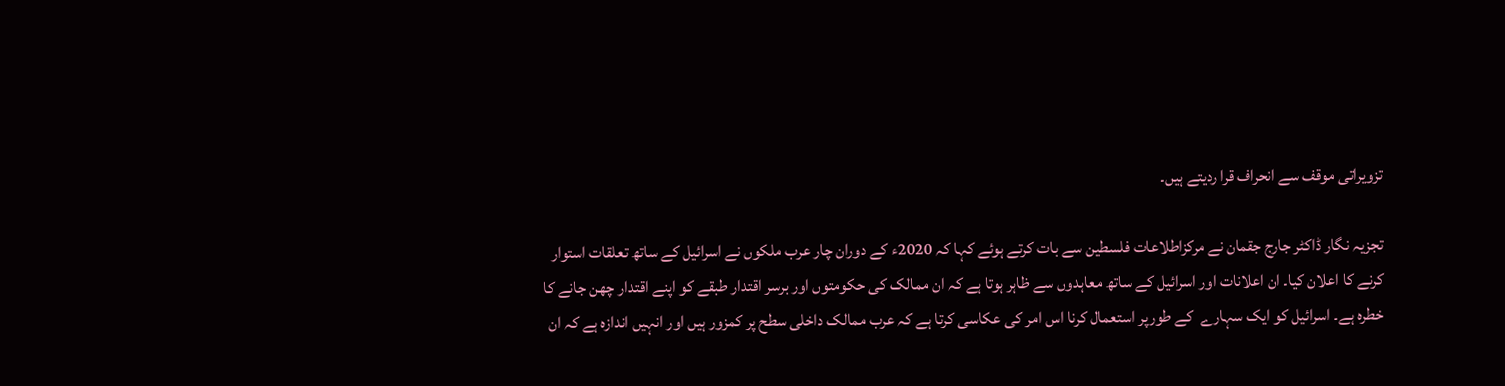تزویراتی موقف سے انحراف قرا ردیتے ہیں۔

تجزیہ نگار ڈاکٹر جارج جقمان نے مرکزاطلاعات فلسطین سے بات کرتے ہوئے کہا کہ 2020ء کے دوران چار عرب ملکوں نے اسرائیل کے ساتھ تعلقات استوار کرنے کا اعلان کیا۔ ان اعلانات اور اسرائیل کے ساتھ معاہدوں سے ظاہر ہوتا ہے کہ ان ممالک کی حکومتوں اور برسر اقتدار طبقے کو اپنے اقتدار چھن جانے کا خطرہ ہے۔ اسرائیل کو ایک سہارے  کے طورپر استعمال کرنا اس امر کی عکاسی کرتا ہے کہ عرب ممالک داخلی سطح پر کمزور ہیں اور انہیں اندازہ ہے کہ ان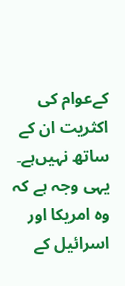کےعوام کی اکثریت ان کے ساتھ نہیں‌ہے۔ یہی وجہ ہے کہ وہ امریکا اور اسرائیل کے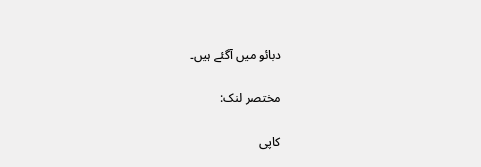دبائو میں آگئے ہیں۔

مختصر لنک:

کاپی